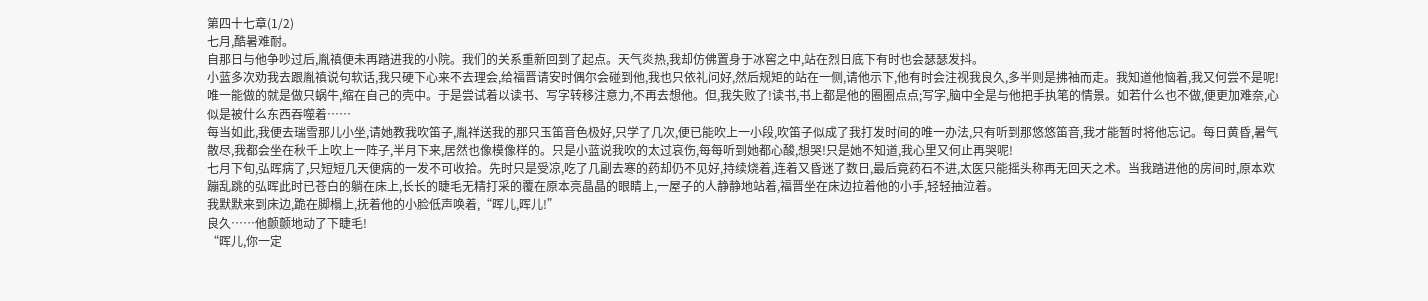第四十七章(1/2)
七月,酷暑难耐。
自那日与他争吵过后,胤禛便未再踏进我的小院。我们的关系重新回到了起点。天气炎热,我却仿佛置身于冰窖之中,站在烈日底下有时也会瑟瑟发抖。
小蓝多次劝我去跟胤禛说句软话,我只硬下心来不去理会,给福晋请安时偶尔会碰到他,我也只依礼问好,然后规矩的站在一侧,请他示下,他有时会注视我良久,多半则是拂袖而走。我知道他恼着,我又何尝不是呢!
唯一能做的就是做只蜗牛,缩在自己的壳中。于是尝试着以读书、写字转移注意力,不再去想他。但,我失败了!读书,书上都是他的圈圈点点;写字,脑中全是与他把手执笔的情景。如若什么也不做,便更加难奈,心似是被什么东西吞噬着……
每当如此,我便去瑞雪那儿小坐,请她教我吹笛子,胤祥送我的那只玉笛音色极好,只学了几次,便已能吹上一小段,吹笛子似成了我打发时间的唯一办法,只有听到那悠悠笛音,我才能暂时将他忘记。每日黄昏,暑气散尽,我都会坐在秋千上吹上一阵子,半月下来,居然也像模像样的。只是小蓝说我吹的太过哀伤,每每听到她都心酸,想哭!只是她不知道,我心里又何止再哭呢!
七月下旬,弘晖病了,只短短几天便病的一发不可收拾。先时只是受凉,吃了几副去寒的药却仍不见好,持续烧着,连着又昏迷了数日,最后竟药石不进,太医只能摇头称再无回天之术。当我踏进他的房间时,原本欢蹦乱跳的弘晖此时已苍白的躺在床上,长长的睫毛无精打采的覆在原本亮晶晶的眼睛上,一屋子的人静静地站着,福晋坐在床边拉着他的小手,轻轻抽泣着。
我默默来到床边,跪在脚榻上,抚着他的小脸低声唤着,“晖儿,晖儿!”
良久……他颤颤地动了下睫毛!
“晖儿,你一定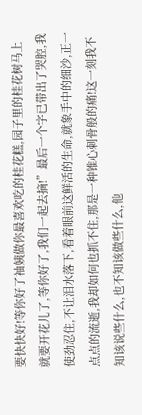要快快好!等你好了袖姨做你最喜欢吃的桂花糕,园子里的桂花树马上就要开花儿了,等你好了,我们一起去摘!”最后一个字已带出了哭腔,我使劲忍住,不让泪水落下,看着眼前这鲜活的生命,就象手中的细沙,正一点点的流逝,我却如何也抓不住,那是一种锥心刺骨般的痛!这一刻我不知该说些什么,也不知该做些什么,他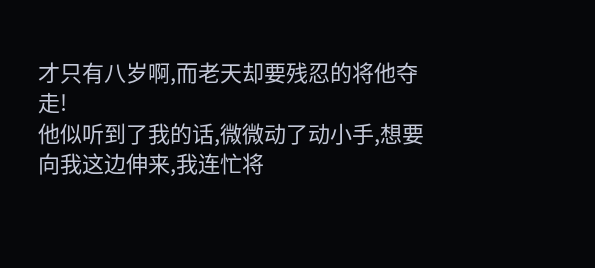才只有八岁啊,而老天却要残忍的将他夺走!
他似听到了我的话,微微动了动小手,想要向我这边伸来,我连忙将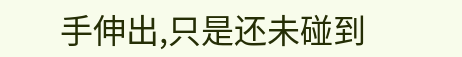手伸出,只是还未碰到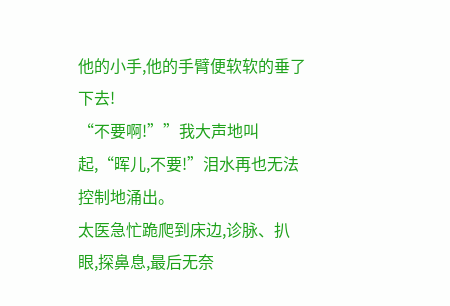他的小手,他的手臂便软软的垂了下去!
“不要啊!””我大声地叫起,“晖儿,不要!”泪水再也无法控制地涌出。
太医急忙跪爬到床边,诊脉、扒眼,探鼻息,最后无奈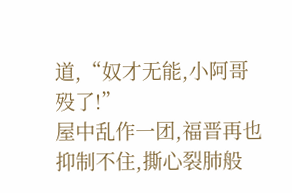道,“奴才无能,小阿哥殁了!”
屋中乱作一团,福晋再也抑制不住,撕心裂肺般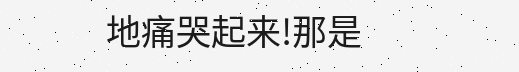地痛哭起来!那是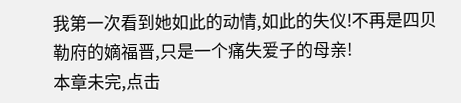我第一次看到她如此的动情,如此的失仪!不再是四贝勒府的嫡福晋,只是一个痛失爱子的母亲!
本章未完,点击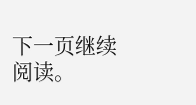下一页继续阅读。